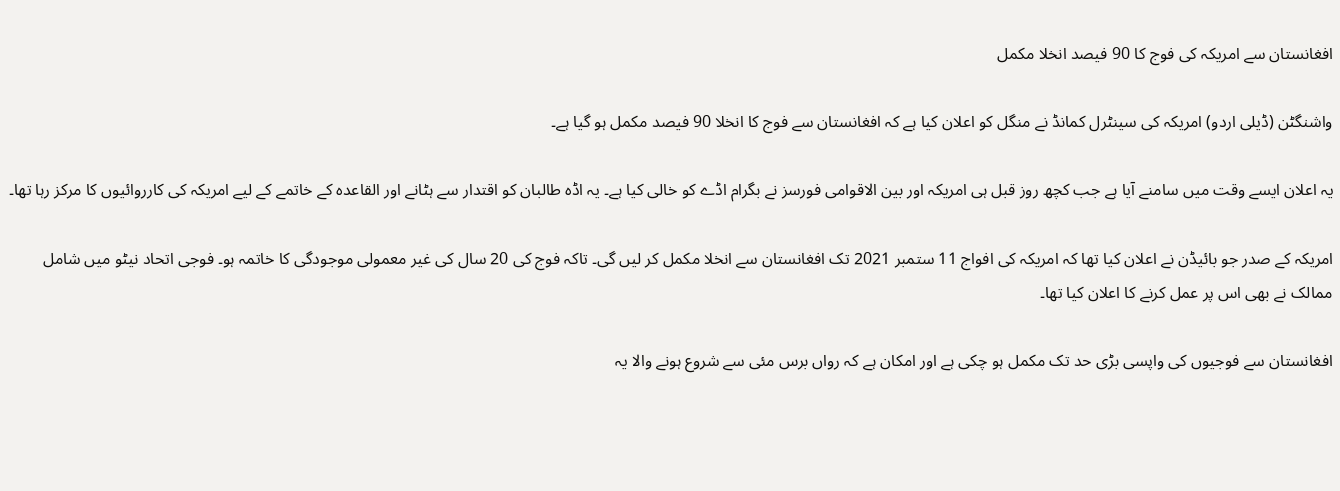افغانستان سے امریکہ کی فوج کا 90 فیصد انخلا مکمل

واشنگٹن (ڈیلی اردو) امریکہ کی سینٹرل کمانڈ نے منگل کو اعلان کیا ہے کہ افغانستان سے فوج کا انخلا 90 فیصد مکمل ہو گیا ہے۔

یہ اعلان ایسے وقت میں سامنے آیا ہے جب کچھ روز قبل ہی امریکہ اور بین الاقوامی فورسز نے بگرام اڈے کو خالی کیا ہے۔ یہ اڈہ طالبان کو اقتدار سے ہٹانے اور القاعدہ کے خاتمے کے لیے امریکہ کی کارروائیوں کا مرکز رہا تھا۔

امریکہ کے صدر جو بائیڈن نے اعلان کیا تھا کہ امریکہ کی افواج 11 ستمبر 2021 تک افغانستان سے انخلا مکمل کر لیں گی۔ تاکہ فوج کی 20 سال کی غیر معمولی موجودگی کا خاتمہ ہو۔ فوجی اتحاد نیٹو میں شامل ممالک نے بھی اس پر عمل کرنے کا اعلان کیا تھا۔

افغانستان سے فوجیوں کی واپسی بڑی حد تک مکمل ہو چکی ہے اور امکان ہے کہ رواں برس مئی سے شروع ہونے والا یہ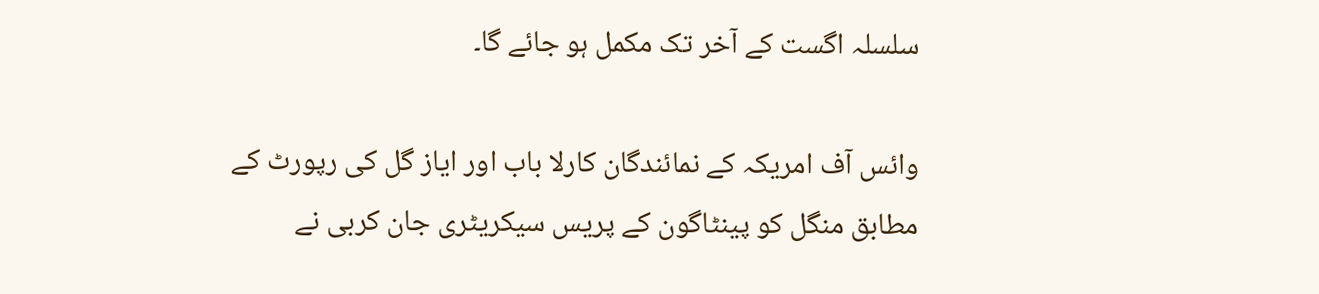سلسلہ اگست کے آخر تک مکمل ہو جائے گا۔

وائس آف امریکہ کے نمائندگان کارلا باب اور ایاز گل کی رپورٹ کے مطابق منگل کو پینٹاگون کے پریس سیکریٹری جان کربی نے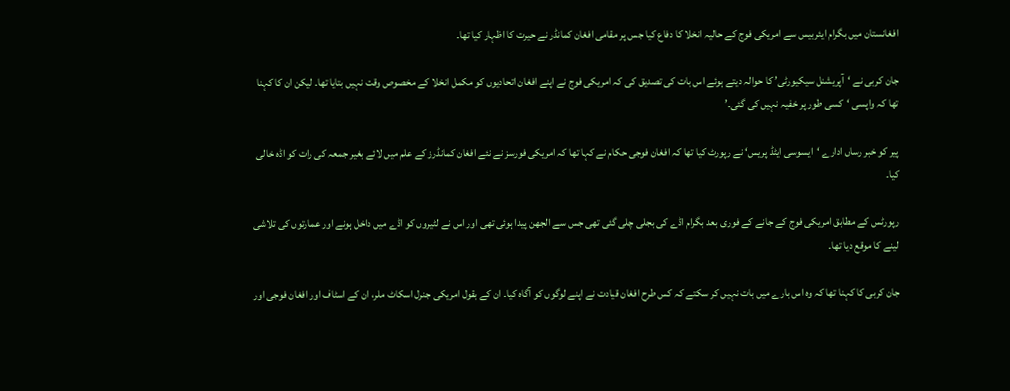افغانستان میں بگرام ایئربیس سے امریکی فوج کے حالیہ انخلا کا دفاع کیا جس پر مقامی افغان کمانڈر نے حیرت کا اظہار کیا تھا۔

جان کربی نے ‘آپریشنل سیکیورٹی’ کا حوالہ دیتے ہوئے اس بات کی تصدیق کی کہ امریکی فوج نے اپنے افغان اتحادیوں کو مکمل انخلا کے مخصوص وقت نہیں بتایا تھا۔ لیکن ان کا کہنا تھا کہ واپسی ‘کسی طور پر خفیہ نہیں کی گئی۔’

پیر کو خبر رساں ادارے ‘ایسوسی ایٹڈ پریس‘ نے رپورٹ کیا تھا کہ افغان فوجی حکام نے کہا تھا کہ امریکی فورسز نے نئے افغان کمانڈرز کے علم میں لائے بغیر جمعہ کی رات کو اڈہ خالی کیا۔

رپورٹس کے مطابق امریکی فوج کے جانے کے فوری بعد بگرام اڈے کی بجلی چلی گئی تھی جس سے الجھن پیدا ہوئی تھی اور اس نے لٹیروں کو اڈے میں داخل ہونے اور عمارتوں کی تلاشی لینے کا موقع دیا تھا۔

جان کربی کا کہنا تھا کہ وہ اس بارے میں بات نہیں کر سکتے کہ کس طرح افغان قیادت نے اپنے لوگوں کو آگاہ کیا۔ ان کے بقول امریکی جنرل اسکاٹ ملر، ان کے اسٹاف اور افغان فوجی اور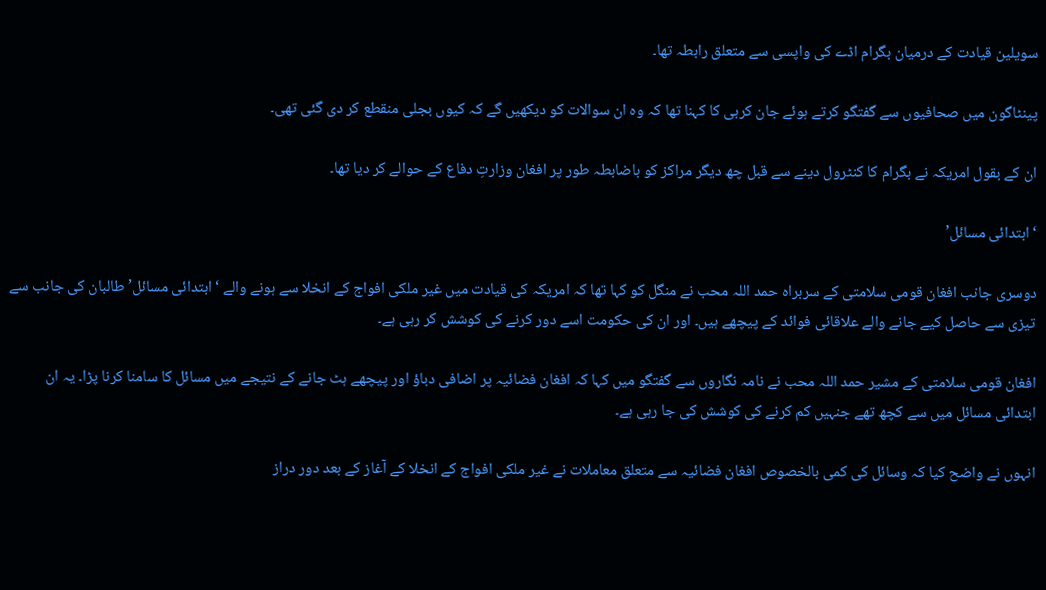سویلین قیادت کے درمیان بگرام اڈے کی واپسی سے متعلق رابطہ تھا۔

پینٹاگون میں صحافیوں سے گفتگو کرتے ہوئے جان کربی کا کہنا تھا کہ وہ ان سوالات کو دیکھیں گے کہ کیوں بجلی منقطع کر دی گئی تھی۔

ان کے بقول امریکہ نے بگرام کا کنٹرول دینے سے قبل چھ دیگر مراکز کو باضابطہ طور پر افغان وزارتِ دفاع کے حوالے کر دیا تھا۔

‘ابتدائی مسائل’

دوسری جانب افغان قومی سلامتی کے سربراہ حمد اللہ محب نے منگل کو کہا تھا کہ امریکہ کی قیادت میں غیر ملکی افواج کے انخلا سے ہونے والے ‘ابتدائی مسائل’ طالبان کی جانب سے تیزی سے حاصل کیے جانے والے علاقائی فوائد کے پیچھے ہیں۔ اور ان کی حکومت اسے دور کرنے کی کوشش کر رہی ہے۔

افغان قومی سلامتی کے مشیر حمد اللہ محب نے نامہ نگاروں سے گفتگو میں کہا کہ افغان فضائیہ پر اضافی دباؤ اور پیچھے ہٹ جانے کے نتیجے میں مسائل کا سامنا کرنا پڑا۔ یہ ان ابتدائی مسائل میں سے کچھ تھے جنہیں کم کرنے کی کوشش کی جا رہی ہے۔

انہوں نے واضح کیا کہ وسائل کی کمی بالخصوص افغان فضائیہ سے متعلق معاملات نے غیر ملکی افواج کے انخلا کے آغاز کے بعد دور دراز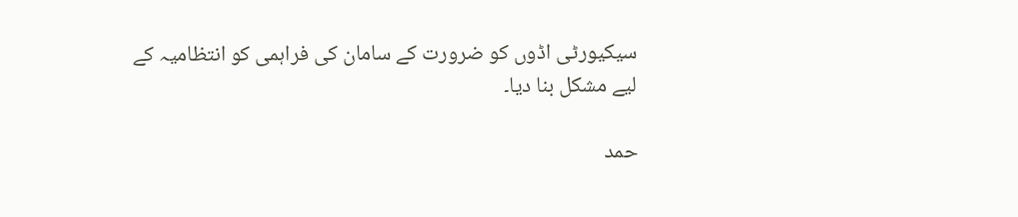سیکیورٹی اڈوں کو ضرورت کے سامان کی فراہمی کو انتظامیہ کے لیے مشکل بنا دیا۔

حمد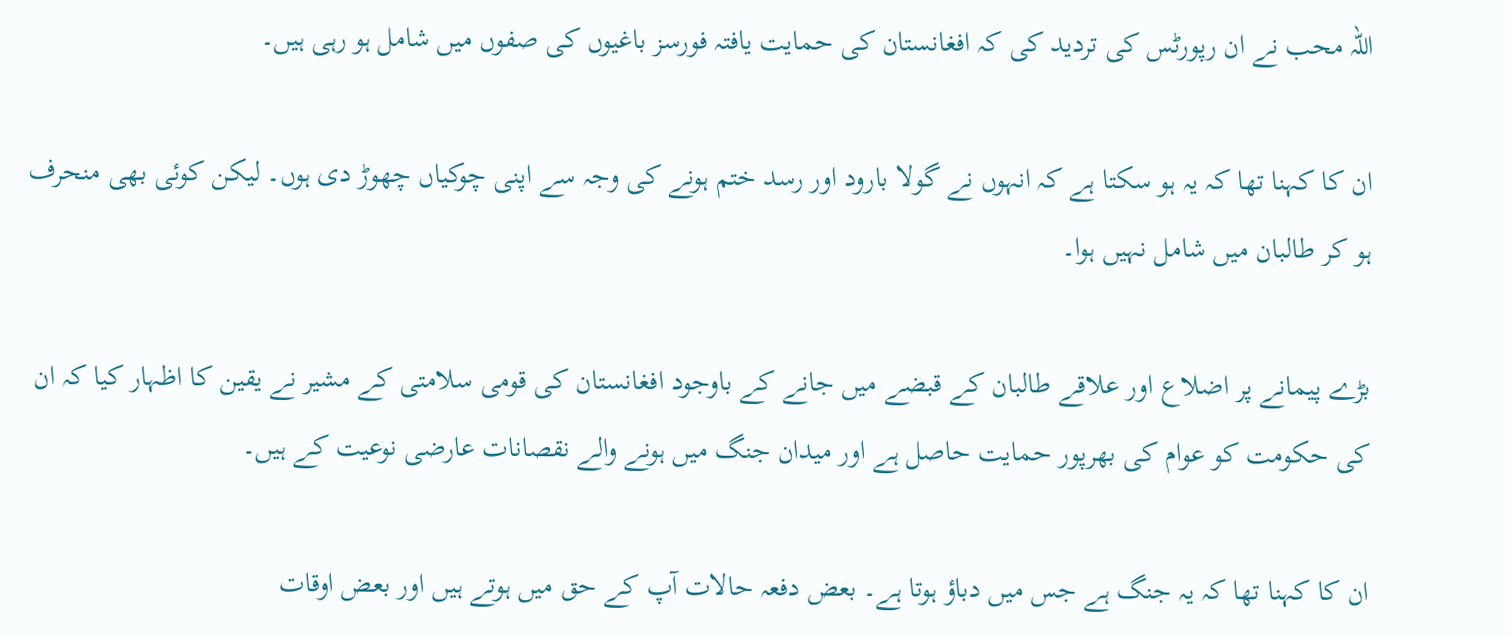اللہ محب نے ان رپورٹس کی تردید کی کہ افغانستان کی حمایت یافتہ فورسز باغیوں کی صفوں میں شامل ہو رہی ہیں۔

ان کا کہنا تھا کہ یہ ہو سکتا ہے کہ انہوں نے گولا بارود اور رسد ختم ہونے کی وجہ سے اپنی چوکیاں چھوڑ دی ہوں۔ لیکن کوئی بھی منحرف ہو کر طالبان میں شامل نہیں ہوا۔

بڑے پیمانے پر اضلاع اور علاقے طالبان کے قبضے میں جانے کے باوجود افغانستان کی قومی سلامتی کے مشیر نے یقین کا اظہار کیا کہ ان کی حکومت کو عوام کی بھرپور حمایت حاصل ہے اور میدان جنگ میں ہونے والے نقصانات عارضی نوعیت کے ہیں۔

ان کا کہنا تھا کہ یہ جنگ ہے جس میں دباؤ ہوتا ہے۔ بعض دفعہ حالات آپ کے حق میں ہوتے ہیں اور بعض اوقات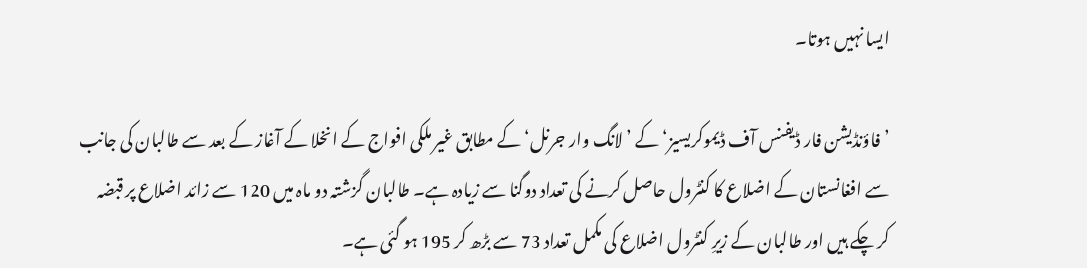ایسا نہیں ہوتا۔

’فاؤنڈیشن فار ڈیفنس آف ڈیموکریسیز‘ کے ’لانگ وار جرنل‘ کے مطابق غیر ملکی افواج کے انخلا کے آغاز کے بعد سے طالبان کی جانب سے افغانستان کے اضلاع کا کنٹرول حاصل کرنے کی تعداد دوگنا سے زیادہ ہے۔ طالبان گزشتہ دو ماہ میں 120 سے زائد اضلاع پر قبضہ کر چکے ہیں اور طالبان کے زیرِ کنٹرول اضلاع کی مکمل تعداد 73 سے بڑھ کر 195 ہو گئی ہے۔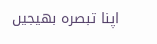اپنا تبصرہ بھیجیں